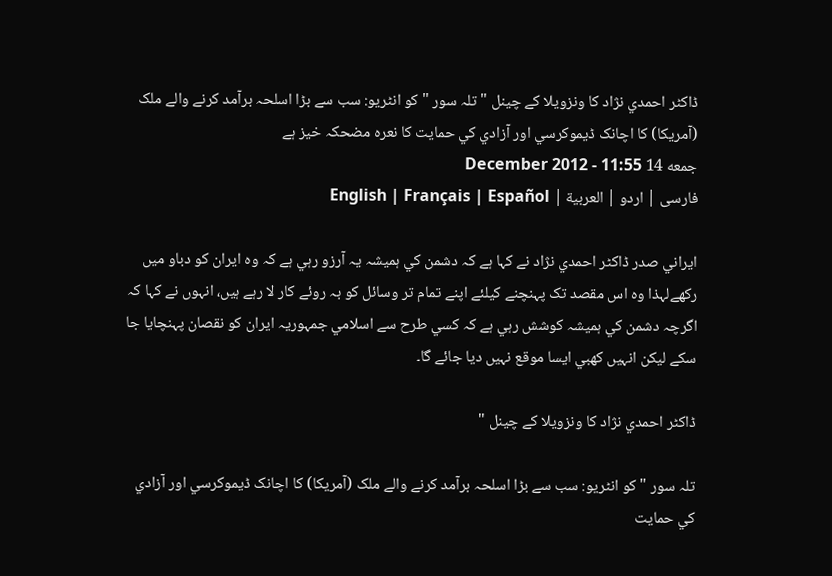ڈاکٹر احمدي نژاد کا ونزويلا کے چينل " تلہ سور " کو انٹريو: سب سے بڑا اسلحہ برآمد کرنے والے ملک (آمريکا) کا اچانک ڈيموکرسي اور آزادي کي حمايت کا نعرہ مضحکہ خيز ہے
جمعه 14 December 2012 - 11:55
فارسی | اردو | العربية | English | Français | Español

ايراني صدر ڈاکٹر احمدي نژاد نے کہا ہے کہ دشمن کي ہميشہ يہ آرزو رہي ہے کہ وہ ايران کو دباو ميں رکھےلہذا وہ اس مقصد تک پہنچنے کيلئے اپنے تمام تر وسائل کو بہ روئے کار لا رہے ہيں، انہوں نے کہا کہ اگرچہ دشمن کي ہميشہ کوشش رہي ہے کہ کسي طرح سے اسلامي جمہوريہ ايران کو نقصان پہنچايا جا سکے ليکن انہيں کھبي ايسا موقع نہيں ديا جائے گا۔

ڈاکٹر احمدي نژاد کا ونزويلا کے چينل "

تلہ سور " کو انٹريو: سب سے بڑا اسلحہ برآمد کرنے والے ملک (آمريکا) کا اچانک ڈيموکرسي اور آزادي کي حمايت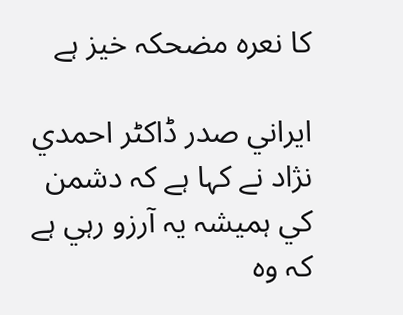کا نعرہ مضحکہ خيز ہے

ايراني صدر ڈاکٹر احمدي نژاد نے کہا ہے کہ دشمن کي ہميشہ يہ آرزو رہي ہے کہ وہ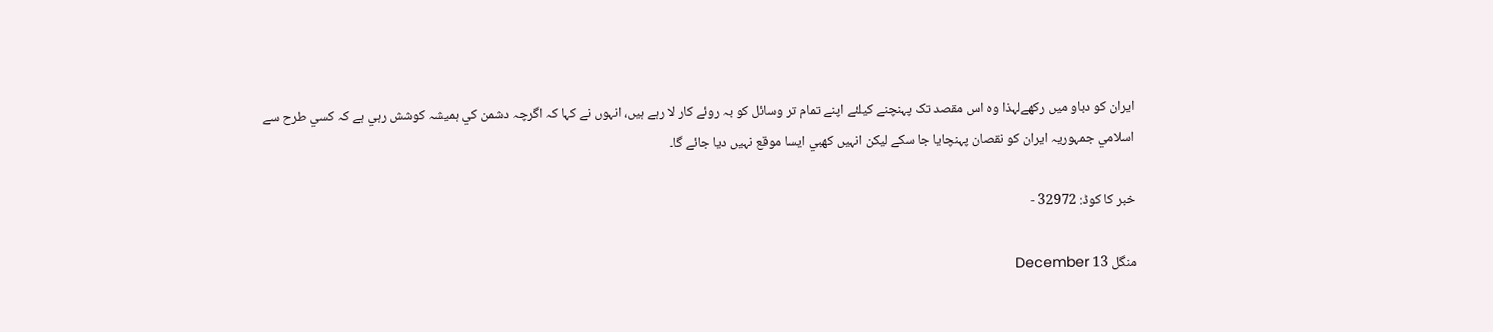ايران کو دباو ميں رکھےلہذا وہ اس مقصد تک پہنچنے کيلئے اپنے تمام تر وسائل کو بہ روئے کار لا رہے ہيں، انہوں نے کہا کہ اگرچہ دشمن کي ہميشہ کوشش رہي ہے کہ کسي طرح سے اسلامي جمہوريہ ايران کو نقصان پہنچايا جا سکے ليکن انہيں کھبي ايسا موقع نہيں ديا جائے گا۔

خبر کا کوڈ: 32972 -

منگل 13 December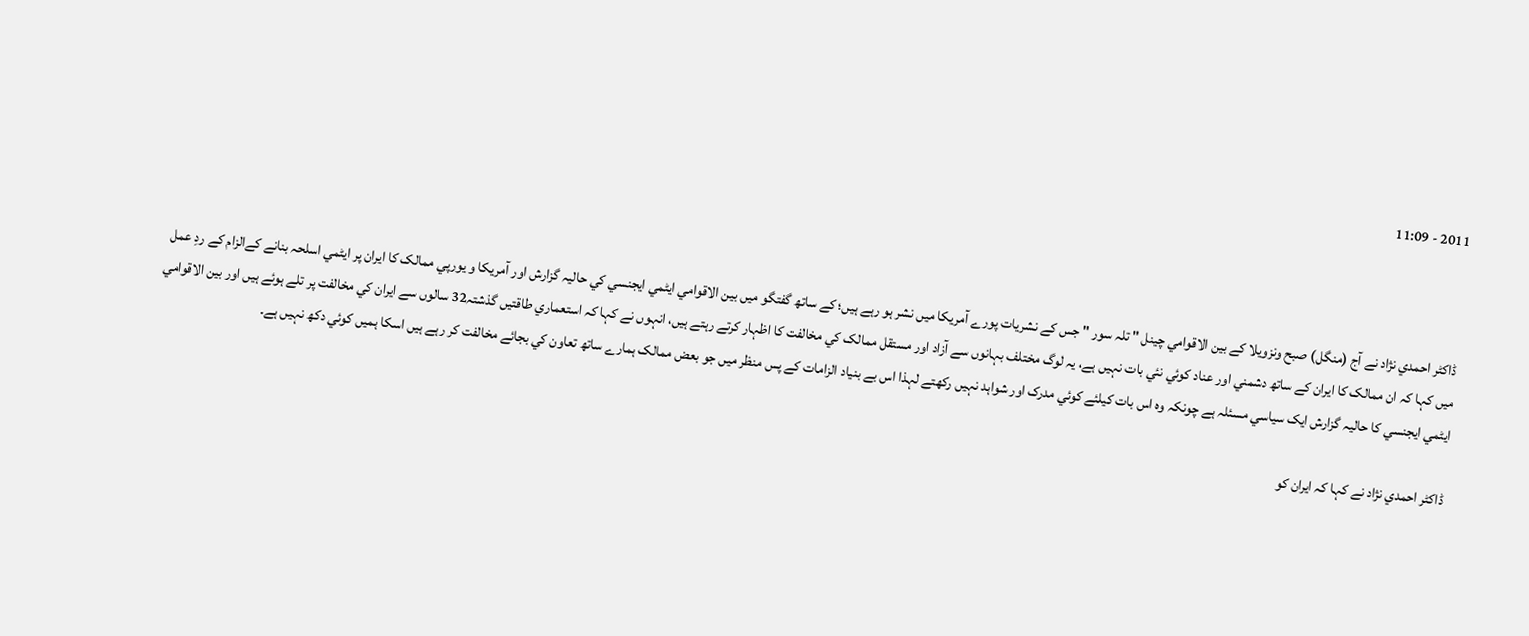2011 - 11:09



ڈاکٹر احمدي نژاد نے آج (منگل) صبح ونزويلا کے بين الاقوامي چينل " تلہ سور " جس کے نشريات پورے آمريکا ميں نشر ہو رہے ہيں؛ کے ساتھ گفتگو ميں بين الاقوامي ايٹمي ايجنسي کي حاليہ گزارش اور آمريکا و يورپي ممالک کا ايران پر ايٹمي اسلحہ بنانے کےالزام کے ردِ عمل ميں کہا کہ ان ممالک کا ايران کے ساتھ دشمني اور عناد کوئي نئي بات نہيں ہے، يہ لوگ مختلف بہانوں سے آزاد اور مستقل ممالک کي مخالفت کا اظہار کرتے رہتے ہيں، انہوں نے کہا کہ استعماري طاقتيں گذشتہ32 سالوں سے ايران کي مخالفت پر تلے ہوئے ہيں اور بين الاقوامي ايٹمي ايجنسي کا حاليہ گزارش ايک سياسي مسئلہ ہے چونکہ وہ اس بات کيلئے کوئي مدرک اور شواہد نہيں رکھتے لہذا اس بے بنياد الزامات کے پس منظر ميں جو بعض ممالک ہمارے ساتھ تعاون کي بجائے مخالفت کر رہے ہيں اسکا ہميں کوئي دکھ نہيں ہے۔

ڈاکٹر احمدي نژاد نے کہا کہ ايران کو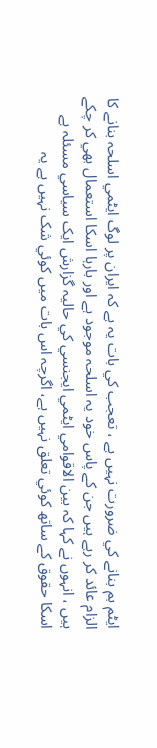ايٹم بم بنانے کي ضرورت نہيں ہے ، تعجب کي بات يہ ہے کہ ايران پر لوگ ايٹمي اسلحہ بنانے کا الزام عائد کر رہے ہيں جن کے پاس خود يہ اسلحہ موجود ہے اور بارہا اسکا استعمال بھي کر چکے ہيں ، انہوں نے کہا کہ بين الاقوامي ايٹمي ايجنسي کي حاليہ گزارش ايک سياسي مسئلہ ہے اسکا حقوق کے ساتھ کوئي تعلق نہيں ہے، اگرچہ اس بات ميں کوئي شک نہيں ہے يہ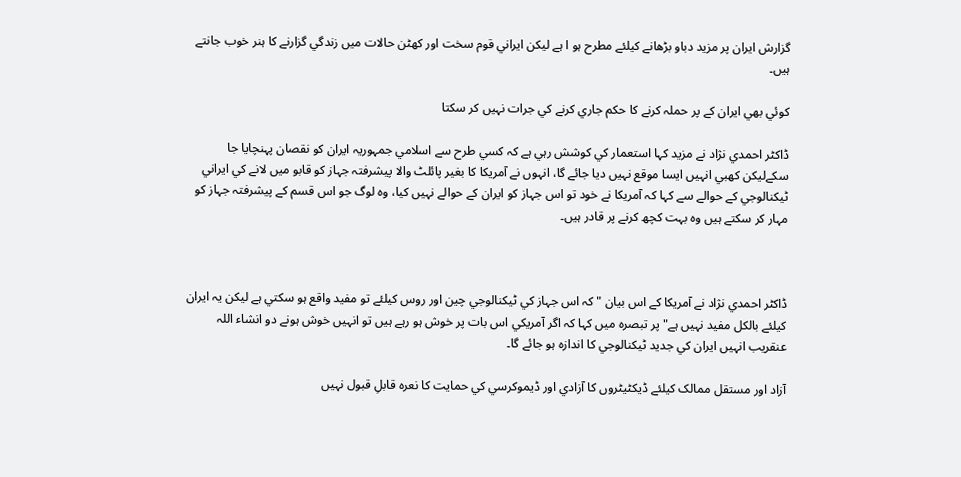گزارش ايران پر مزيد دباو بڑھانے کيلئے مطرح ہو ا ہے ليکن ايراني قوم سخت اور کھٹن حالات ميں زندگي گزارنے کا ہنر خوب جانتے ہيں۔

کوئي بھي ايران کے پر حملہ کرنے کا حکم جاري کرنے کي جرات نہيں کر سکتا

ڈاکٹر احمدي نژاد نے مزيد کہا استعمار کي کوشش رہي ہے کہ کسي طرح سے اسلامي جمہوريہ ايران کو نقصان پہنچايا جا سکےليکن کھبي انہيں ايسا موقع نہيں ديا جائے گا، انہوں نے آمريکا کا بغير پائلٹ والا پيشرفتہ جہاز کو قابو ميں لانے کي ايراني ٹيکنالوجي کے حوالے سے کہا کہ آمريکا نے خود تو اس جہاز کو ايران کے حوالے نہيں کيا، وہ لوگ جو اس قسم کے پيشرفتہ جہاز کو مہار کر سکتے ہيں وہ بہت کچھ کرنے پر قادر ہيں۔



ڈاکٹر احمدي نژاد نے آمريکا کے اس بيان " کہ اس جہاز کي ٹيکنالوجي چين اور روس کيلئے تو مفيد واقع ہو سکتي ہے ليکن يہ ايران کيلئے بالکل مفيد نہيں ہے" پر تبصرہ ميں کہا کہ اگر آمريکي اس بات پر خوش ہو رہے ہيں تو انہيں خوش ہونے دو انشاء اللہ عنقريب انہيں ايران کي جديد ٹيکنالوجي کا اندازہ ہو جائے گا۔

آزاد اور مستقل ممالک کيلئے ڈيکٹيٹروں کا آزادي اور ڈيموکرسي کي حمايت کا نعرہ قابلِ قبول نہيں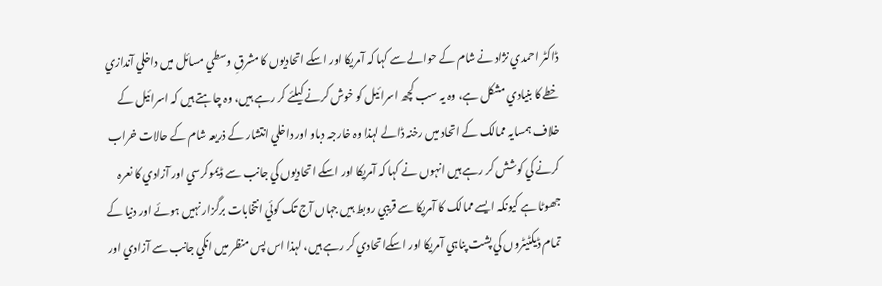ڈاکٹر احمدي نژاد نے شام کے حوالے سے کہا کہ آمريکا اور اسکے اتحاديوں کا مشرقِ وسطي مسائل ميں داخلي آندازي خطے کا بنيادي مشکل ہے، وہ يہ سب کچھ اسرائيل کو خوش کرنے کيلئے کر رہے ہيں، وہ چاہتے ہيں کہ اسرائيل کے خلاف ہمسايہ ممالک کے اتحاد ميں رخنہ ڈالے لہذا وہ خارجہ دباو اور داخلي انتشار کے ذريعہ شام کے حالات خراب کرنے کي کوشش کر رہے ہيں انہوں نے کہا کہ آمريکا اور اسکے اتحاديوں کي جانب سے ڈيموکرسي اور آزادي کا نعرہ جھوٹا ہے کيونکہ ايسے ممالک کا آمريکا سے قريبي روبط ہيں جہاں آج تک کوئي انتخابات برگزار نہيں ہوئے اور دنيا کے تمام ڈيکٹيٹروں کي پشت پناہي آمريکا اور اسکےاتحادي کر رہے ہيں، لہذا اس پس منظر ميں انکي جانب سے آزادي اور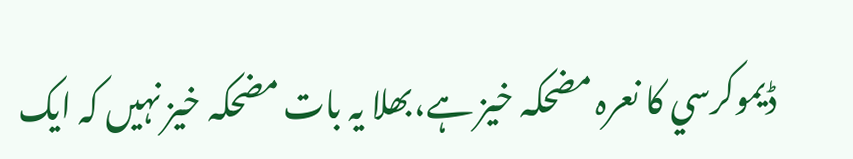ڈيموکرسي کا نعرہ مضحکہ خيز ہے،بھلا يہ بات مضحکہ خيز نہيں کہ ايک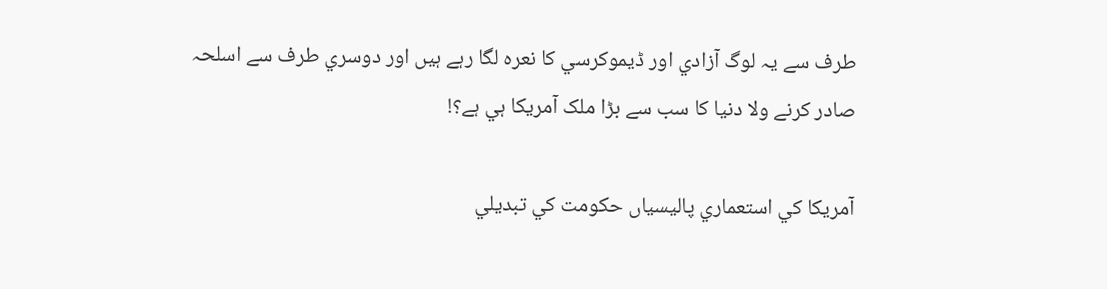طرف سے يہ لوگ آزادي اور ڈيموکرسي کا نعرہ لگا رہے ہيں اور دوسري طرف سے اسلحہ صادر کرنے ولا دنيا کا سب سے بڑا ملک آمريکا ہي ہے؟!

آمريکا کي استعماري پاليسياں حکومت کي تبديلي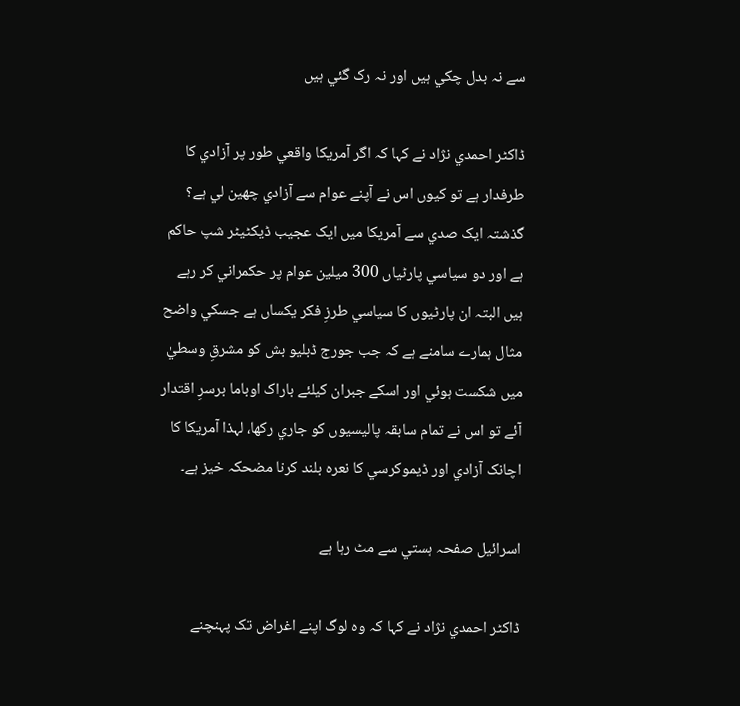سے نہ بدل چکي ہيں اور نہ رک گئي ہيں

ڈاکٹر احمدي نژاد نے کہا کہ اگر آمريکا واقعي طور پر آزادي کا طرفدار ہے تو کيوں اس نے آپنے عوام سے آزادي چھين لي ہے؟ گذشتہ ايک صدي سے آمريکا ميں ايک عجيب ڈيکٹيٹر شپ حاکم ہے اور دو سياسي پارٹياں 300 ميلين عوام پر حکمراني کر رہے ہيں البتہ ان پارٹيوں کا سياسي طرزِ فکر يکساں ہے جسکي واضح مثال ہمارے سامنے ہے کہ جب جورج ڈبليو بش کو مشرقِ وسطيٰ ميں شکست ہوئي اور اسکے جبران کيلئے باراک اوباما برسرِ اقتدار آئے تو اس نے تمام سابقہ پاليسيوں کو جاري رکھا، لہذا آمريکا کا اچانک آزادي اور ڈيموکرسي کا نعرہ بلند کرنا مضحکہ خيز ہے۔

اسرائيل صفحہ ہستي سے مٹ رہا ہے

ڈاکٹر احمدي نژاد نے کہا کہ وہ لوگ اپنے اغراض تک پہنچنے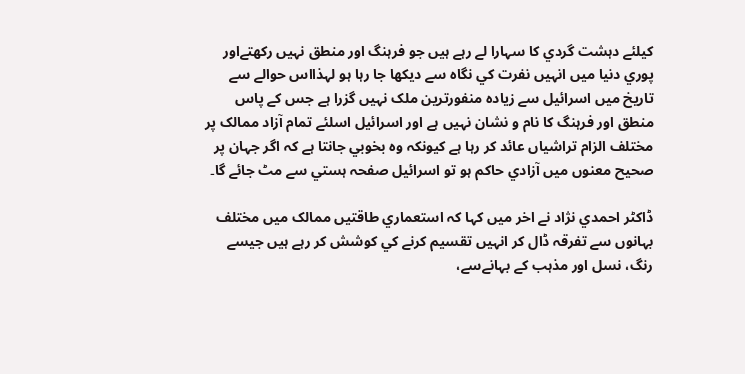کيلئے دہشت گردي کا سہارا لے رہے ہيں جو فرہنگ اور منطق نہيں رکھتےاور پوري دنيا ميں انہيں نفرت کي نگاہ سے ديکھا جا رہا ہو لہذااس حوالے سے تاريخ ميں اسرائيل سے زيادہ منفورترين ملک نہيں گزرا ہے جس کے پاس منطق اور فرہنگ کا نام و نشان نہيں ہے اور اسرائيل اسلئے تمام آزاد ممالک پر مختلف الزام تراشياں عائد کر رہا ہے کيونکہ وہ بخوبي جانتا ہے کہ اگر جہان پر صحيح معنوں ميں آزادي حاکم ہو تو اسرائيل صفحہ ہستي سے مٹ جائے گا۔

ڈاکٹر احمدي نژاد نے اخر ميں کہا کہ استعماري طاقتيں ممالک ميں مختلف بہانوں سے تفرقہ ڈال کر انہيں تقسيم کرنے کي کوشش کر رہے ہيں جيسے رنگ، نسل اور مذہب کے بہانےسے،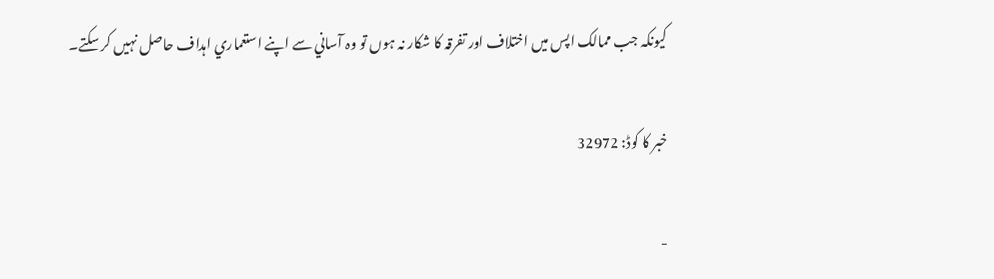کيونکہ جب ممالک اپس ميں اختلاف اور تفرقہ کا شکار نہ ہوں تو وہ آساني سے اپنے استعماري اہداف حاصل نہيں کر سکتے۔

خبر کا کوڈ: 32972

-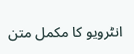انٹرویو کا مکمل متن